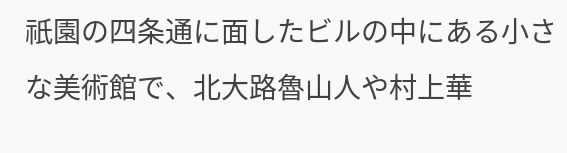祇園の四条通に面したビルの中にある小さな美術館で、北大路魯山人や村上華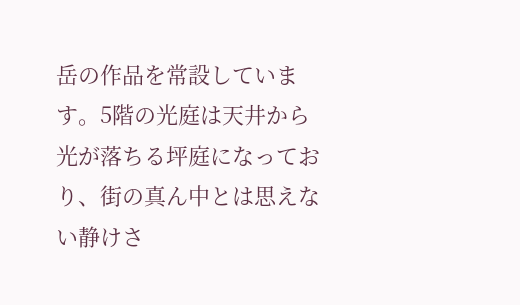岳の作品を常設しています。5階の光庭は天井から光が落ちる坪庭になっており、街の真ん中とは思えない静けさ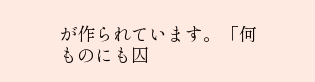が作られています。「何ものにも囚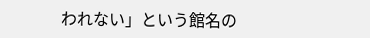われない」という館名の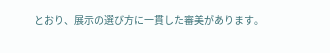とおり、展示の選び方に一貫した審美があります。